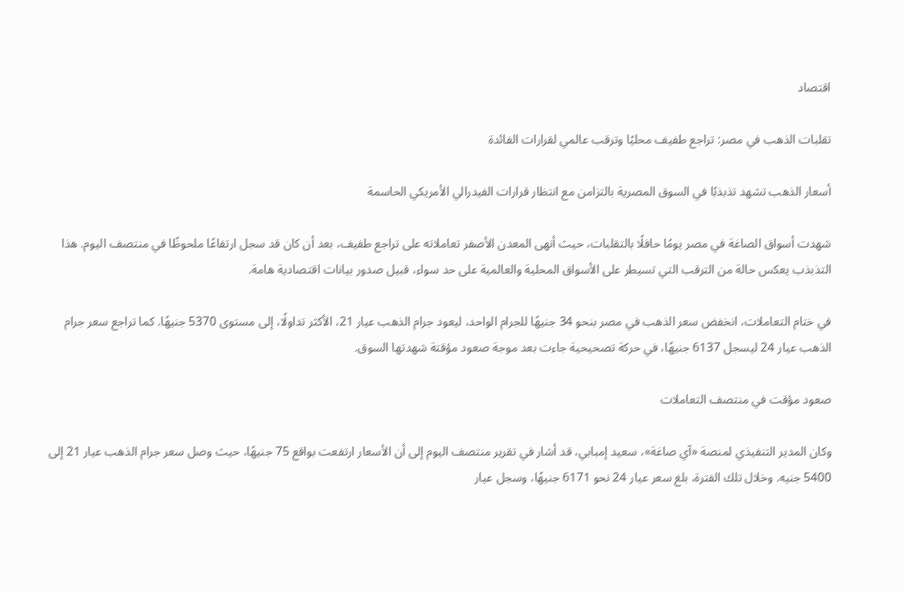اقتصاد

تقلبات الذهب في مصر: تراجع طفيف محليًا وترقب عالمي لقرارات الفائدة

أسعار الذهب تشهد تذبذبًا في السوق المصرية بالتزامن مع انتظار قرارات الفيدرالي الأمريكي الحاسمة

شهدت أسواق الصاغة في مصر يومًا حافلًا بالتقلبات، حيث أنهى المعدن الأصفر تعاملاته على تراجع طفيف، بعد أن كان قد سجل ارتفاعًا ملحوظًا في منتصف اليوم. هذا التذبذب يعكس حالة من الترقب التي تسيطر على الأسواق المحلية والعالمية على حد سواء، قبيل صدور بيانات اقتصادية هامة.

في ختام التعاملات، انخفض سعر الذهب في مصر بنحو 34 جنيهًا للجرام الواحد، ليعود جرام الذهب عيار 21، الأكثر تداولًا، إلى مستوى 5370 جنيهًا. كما تراجع سعر جرام الذهب عيار 24 ليسجل 6137 جنيهًا، في حركة تصحيحية جاءت بعد موجة صعود مؤقتة شهدتها السوق.

صعود مؤقت في منتصف التعاملات

وكان المدير التنفيذي لمنصة «آي صاغة»، سعيد إمبابي، قد أشار في تقرير منتصف اليوم إلى أن الأسعار ارتفعت بواقع 75 جنيهًا، حيث وصل سعر جرام الذهب عيار 21 إلى 5400 جنيه. وخلال تلك الفترة، بلغ سعر عيار 24 نحو 6171 جنيهًا، وسجل عيار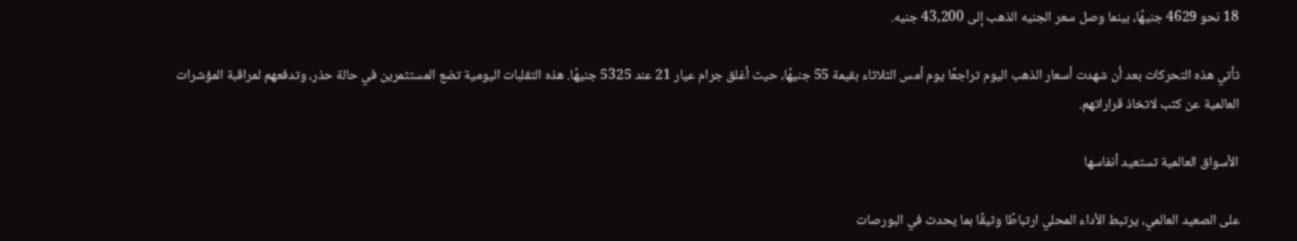18 نحو 4629 جنيهًا، بينما وصل سعر الجنيه الذهب إلى 43,200 جنيه.

تأتي هذه التحركات بعد أن شهدت أسعار الذهب اليوم تراجعًا يوم أمس الثلاثاء بقيمة 55 جنيهًا، حيث أغلق جرام عيار 21 عند 5325 جنيهًا. هذه التقلبات اليومية تضع المستثمرين في حالة حذر، وتدفعهم لمراقبة المؤشرات العالمية عن كثب لاتخاذ قراراتهم.

الأسواق العالمية تستعيد أنفاسها

على الصعيد العالمي، يرتبط الأداء المحلي ارتباطًا وثيقًا بما يحدث في البورصات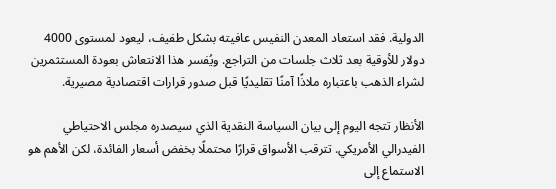الدولية. فقد استعاد المعدن النفيس عافيته بشكل طفيف، ليعود لمستوى 4000 دولار للأوقية بعد ثلاث جلسات من التراجع. ويُفسر هذا الانتعاش بعودة المستثمرين لشراء الذهب باعتباره ملاذًا آمنًا تقليديًا قبل صدور قرارات اقتصادية مصيرية.

الأنظار تتجه اليوم إلى بيان السياسة النقدية الذي سيصدره مجلس الاحتياطي الفيدرالي الأمريكي. تترقب الأسواق قرارًا محتملًا بخفض أسعار الفائدة، لكن الأهم هو الاستماع إلى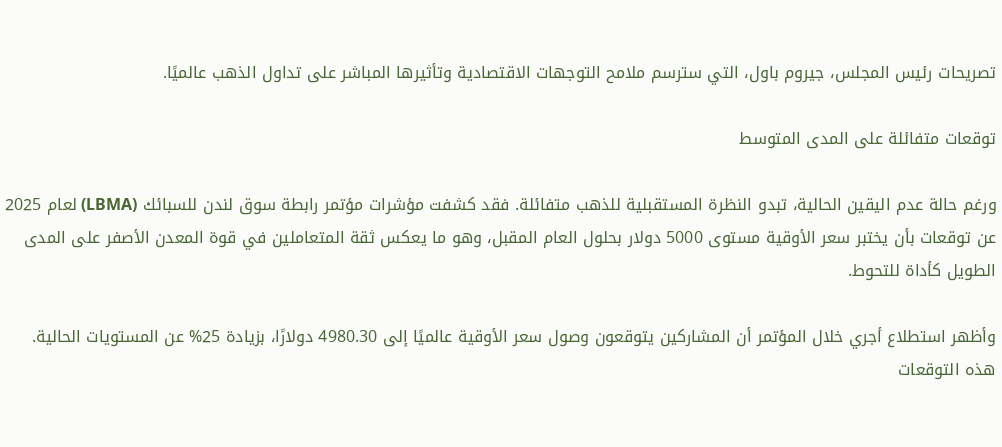تصريحات رئيس المجلس، جيروم باول، التي سترسم ملامح التوجهات الاقتصادية وتأثيرها المباشر على تداول الذهب عالميًا.

توقعات متفائلة على المدى المتوسط

ورغم حالة عدم اليقين الحالية، تبدو النظرة المستقبلية للذهب متفائلة. فقد كشفت مؤشرات مؤتمر رابطة سوق لندن للسبائك (LBMA) لعام 2025 عن توقعات بأن يختبر سعر الأوقية مستوى 5000 دولار بحلول العام المقبل، وهو ما يعكس ثقة المتعاملين في قوة المعدن الأصفر على المدى الطويل كأداة للتحوط.

وأظهر استطلاع أجري خلال المؤتمر أن المشاركين يتوقعون وصول سعر الأوقية عالميًا إلى 4980.30 دولارًا، بزيادة 25% عن المستويات الحالية. هذه التوقعات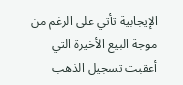الإيجابية تأتي على الرغم من موجة البيع الأخيرة التي أعقبت تسجيل الذهب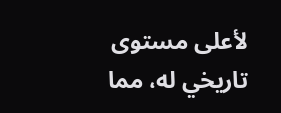لأعلى مستوى تاريخي له، مما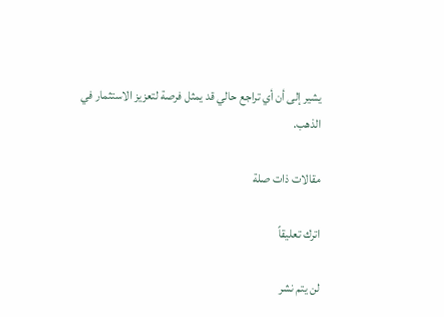يشير إلى أن أي تراجع حالي قد يمثل فرصة لتعزيز الاستثمار في الذهب.

مقالات ذات صلة

اترك تعليقاً

لن يتم نشر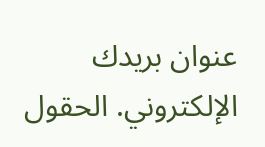عنوان بريدك الإلكتروني. الحقول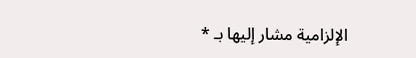الإلزامية مشار إليها بـ *